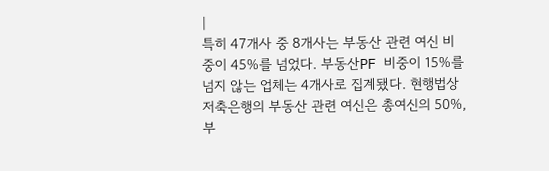|
특히 47개사 중 8개사는 부동산 관련 여신 비중이 45%를 넘었다. 부동산PF 비중이 15%를 넘지 않는 업체는 4개사로 집계됐다. 현행법상 저축은행의 부동산 관련 여신은 총여신의 50%, 부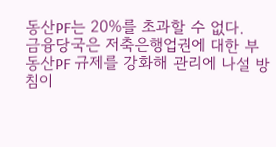동산PF는 20%를 초과할 수 없다.
금융당국은 저축은행업권에 대한 부동산PF 규제를 강화해 관리에 나설 방침이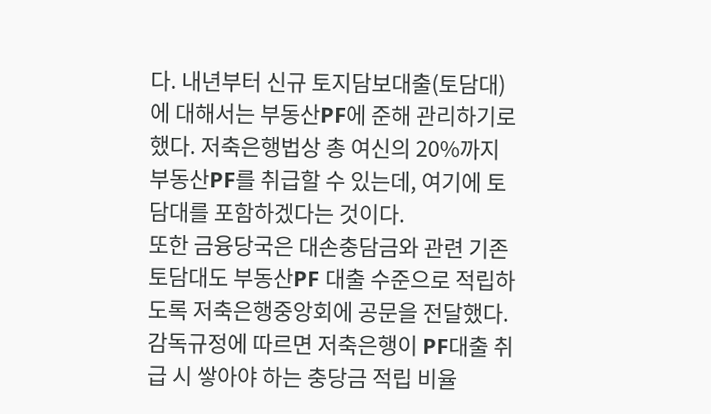다. 내년부터 신규 토지담보대출(토담대)에 대해서는 부동산PF에 준해 관리하기로 했다. 저축은행법상 총 여신의 20%까지 부동산PF를 취급할 수 있는데, 여기에 토담대를 포함하겠다는 것이다.
또한 금융당국은 대손충담금와 관련 기존 토담대도 부동산PF 대출 수준으로 적립하도록 저축은행중앙회에 공문을 전달했다.
감독규정에 따르면 저축은행이 PF대출 취급 시 쌓아야 하는 충당금 적립 비율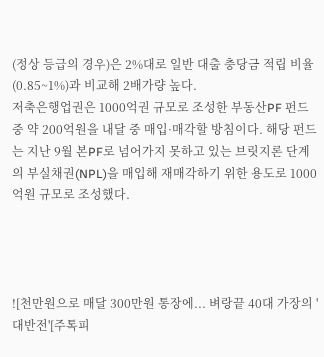(정상 등급의 경우)은 2%대로 일반 대출 충당금 적립 비율(0.85~1%)과 비교해 2배가량 높다.
저축은행업권은 1000억권 규모로 조성한 부동산PF 펀드 중 약 200억원을 내달 중 매입·매각할 방침이다. 해당 펀드는 지난 9월 본PF로 넘어가지 못하고 있는 브릿지론 단계의 부실채권(NPL)을 매입해 재매각하기 위한 용도로 1000억원 규모로 조성했다.




![천만원으로 매달 300만원 통장에... 벼랑끝 40대 가장의 '대반전'[주톡피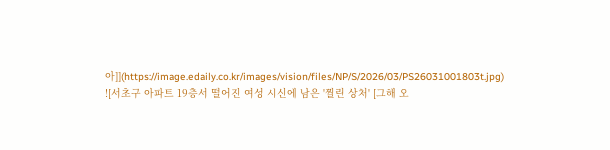아]](https://image.edaily.co.kr/images/vision/files/NP/S/2026/03/PS26031001803t.jpg)
![서초구 아파트 19층서 떨어진 여성 시신에 남은 '찔린 상처' [그해 오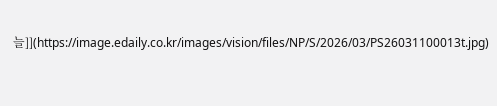늘]](https://image.edaily.co.kr/images/vision/files/NP/S/2026/03/PS26031100013t.jpg)